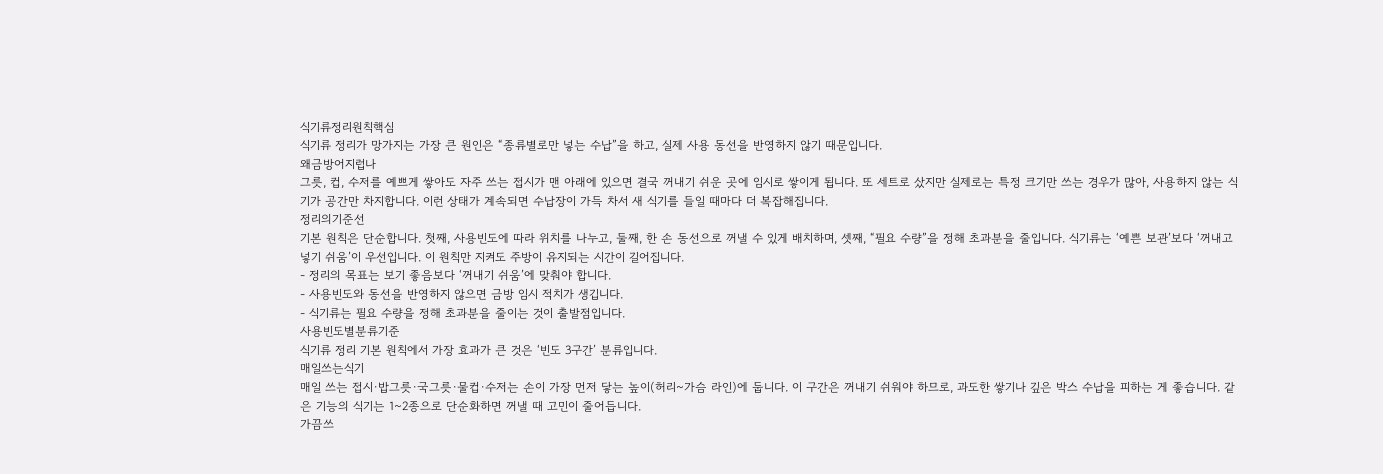식기류정리원칙핵심
식기류 정리가 망가지는 가장 큰 원인은 “종류별로만 넣는 수납”을 하고, 실제 사용 동선을 반영하지 않기 때문입니다.
왜금방어지럽나
그릇, 컵, 수저를 예쁘게 쌓아도 자주 쓰는 접시가 맨 아래에 있으면 결국 꺼내기 쉬운 곳에 임시로 쌓이게 됩니다. 또 세트로 샀지만 실제로는 특정 크기만 쓰는 경우가 많아, 사용하지 않는 식기가 공간만 차지합니다. 이런 상태가 계속되면 수납장이 가득 차서 새 식기를 들일 때마다 더 복잡해집니다.
정리의기준선
기본 원칙은 단순합니다. 첫째, 사용빈도에 따라 위치를 나누고, 둘째, 한 손 동선으로 꺼낼 수 있게 배치하며, 셋째, “필요 수량”을 정해 초과분을 줄입니다. 식기류는 ‘예쁜 보관’보다 ‘꺼내고 넣기 쉬움’이 우선입니다. 이 원칙만 지켜도 주방이 유지되는 시간이 길어집니다.
- 정리의 목표는 보기 좋음보다 ‘꺼내기 쉬움’에 맞춰야 합니다.
- 사용빈도와 동선을 반영하지 않으면 금방 임시 적치가 생깁니다.
- 식기류는 필요 수량을 정해 초과분을 줄이는 것이 출발점입니다.
사용빈도별분류기준
식기류 정리 기본 원칙에서 가장 효과가 큰 것은 ‘빈도 3구간’ 분류입니다.
매일쓰는식기
매일 쓰는 접시·밥그릇·국그릇·물컵·수저는 손이 가장 먼저 닿는 높이(허리~가슴 라인)에 둡니다. 이 구간은 꺼내기 쉬워야 하므로, 과도한 쌓기나 깊은 박스 수납을 피하는 게 좋습니다. 같은 기능의 식기는 1~2종으로 단순화하면 꺼낼 때 고민이 줄어듭니다.
가끔쓰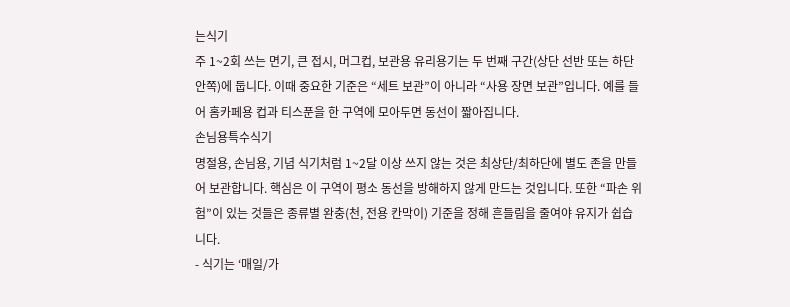는식기
주 1~2회 쓰는 면기, 큰 접시, 머그컵, 보관용 유리용기는 두 번째 구간(상단 선반 또는 하단 안쪽)에 둡니다. 이때 중요한 기준은 “세트 보관”이 아니라 “사용 장면 보관”입니다. 예를 들어 홈카페용 컵과 티스푼을 한 구역에 모아두면 동선이 짧아집니다.
손님용특수식기
명절용, 손님용, 기념 식기처럼 1~2달 이상 쓰지 않는 것은 최상단/최하단에 별도 존을 만들어 보관합니다. 핵심은 이 구역이 평소 동선을 방해하지 않게 만드는 것입니다. 또한 “파손 위험”이 있는 것들은 종류별 완충(천, 전용 칸막이) 기준을 정해 흔들림을 줄여야 유지가 쉽습니다.
- 식기는 ‘매일/가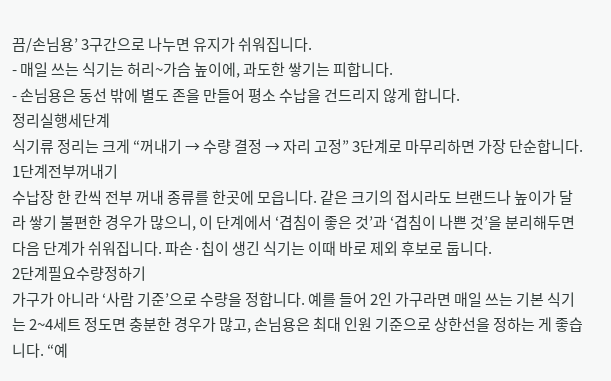끔/손님용’ 3구간으로 나누면 유지가 쉬워집니다.
- 매일 쓰는 식기는 허리~가슴 높이에, 과도한 쌓기는 피합니다.
- 손님용은 동선 밖에 별도 존을 만들어 평소 수납을 건드리지 않게 합니다.
정리실행세단계
식기류 정리는 크게 “꺼내기 → 수량 결정 → 자리 고정” 3단계로 마무리하면 가장 단순합니다.
1단계전부꺼내기
수납장 한 칸씩 전부 꺼내 종류를 한곳에 모읍니다. 같은 크기의 접시라도 브랜드나 높이가 달라 쌓기 불편한 경우가 많으니, 이 단계에서 ‘겹침이 좋은 것’과 ‘겹침이 나쁜 것’을 분리해두면 다음 단계가 쉬워집니다. 파손·칩이 생긴 식기는 이때 바로 제외 후보로 둡니다.
2단계필요수량정하기
가구가 아니라 ‘사람 기준’으로 수량을 정합니다. 예를 들어 2인 가구라면 매일 쓰는 기본 식기는 2~4세트 정도면 충분한 경우가 많고, 손님용은 최대 인원 기준으로 상한선을 정하는 게 좋습니다. “예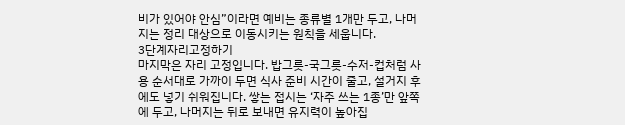비가 있어야 안심”이라면 예비는 종류별 1개만 두고, 나머지는 정리 대상으로 이동시키는 원칙을 세웁니다.
3단계자리고정하기
마지막은 자리 고정입니다. 밥그릇-국그릇-수저-컵처럼 사용 순서대로 가까이 두면 식사 준비 시간이 줄고, 설거지 후에도 넣기 쉬워집니다. 쌓는 접시는 ‘자주 쓰는 1종’만 앞쪽에 두고, 나머지는 뒤로 보내면 유지력이 높아집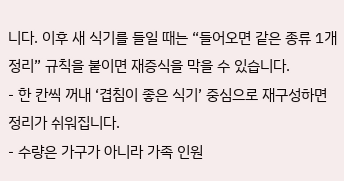니다. 이후 새 식기를 들일 때는 “들어오면 같은 종류 1개 정리” 규칙을 붙이면 재증식을 막을 수 있습니다.
- 한 칸씩 꺼내 ‘겹침이 좋은 식기’ 중심으로 재구성하면 정리가 쉬워집니다.
- 수량은 가구가 아니라 가족 인원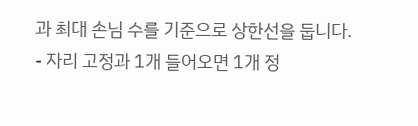과 최대 손님 수를 기준으로 상한선을 둡니다.
- 자리 고정과 1개 들어오면 1개 정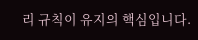리 규칙이 유지의 핵심입니다.